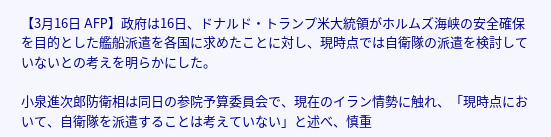【3月16日 AFP】政府は16日、ドナルド・トランプ米大統領がホルムズ海峡の安全確保を目的とした艦船派遣を各国に求めたことに対し、現時点では自衛隊の派遣を検討していないとの考えを明らかにした。

小泉進次郎防衛相は同日の参院予算委員会で、現在のイラン情勢に触れ、「現時点において、自衛隊を派遣することは考えていない」と述べ、慎重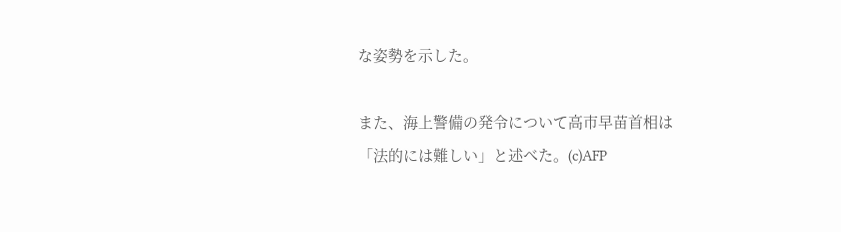な姿勢を示した。

また、海上警備の発令について高市早苗首相は「法的には難しい」と述べた。(c)AFP